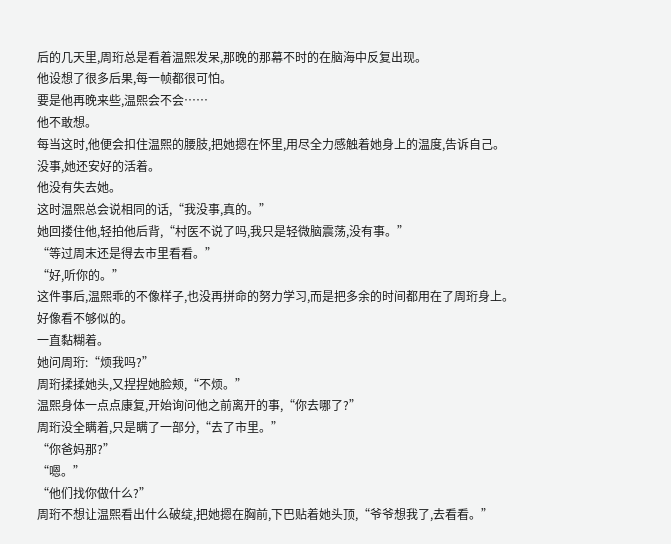后的几天里,周珩总是看着温熙发呆,那晚的那幕不时的在脑海中反复出现。
他设想了很多后果,每一帧都很可怕。
要是他再晚来些,温熙会不会……
他不敢想。
每当这时,他便会扣住温熙的腰肢,把她摁在怀里,用尽全力感触着她身上的温度,告诉自己。
没事,她还安好的活着。
他没有失去她。
这时温熙总会说相同的话,“我没事,真的。”
她回搂住他,轻拍他后背,“村医不说了吗,我只是轻微脑震荡,没有事。”
“等过周末还是得去市里看看。”
“好,听你的。”
这件事后,温熙乖的不像样子,也没再拼命的努力学习,而是把多余的时间都用在了周珩身上。
好像看不够似的。
一直黏糊着。
她问周珩:“烦我吗?”
周珩揉揉她头,又捏捏她脸颊,“不烦。”
温熙身体一点点康复,开始询问他之前离开的事,“你去哪了?”
周珩没全瞒着,只是瞒了一部分,“去了市里。”
“你爸妈那?”
“嗯。”
“他们找你做什么?”
周珩不想让温熙看出什么破绽,把她摁在胸前,下巴贴着她头顶,“爷爷想我了,去看看。”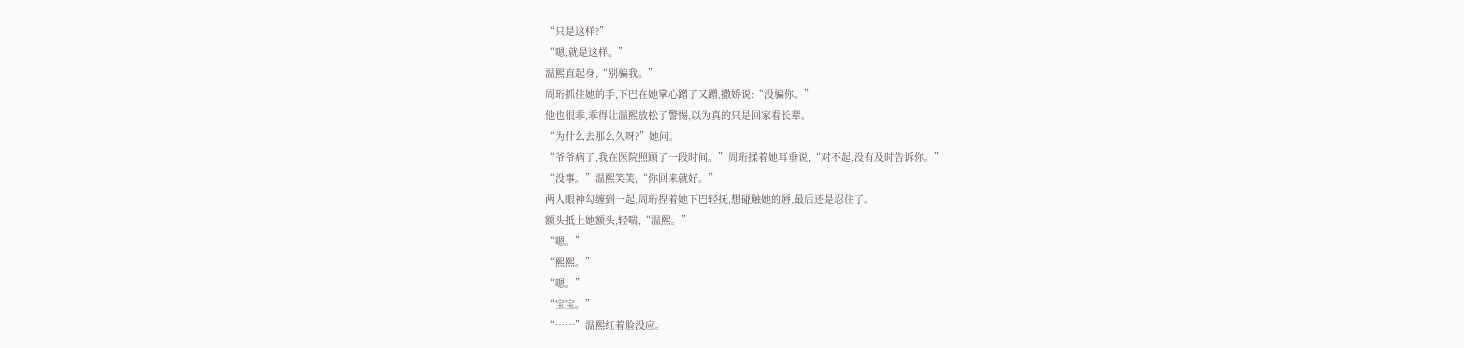“只是这样?”
“嗯,就是这样。”
温熙直起身,“别骗我。”
周珩抓住她的手,下巴在她掌心蹭了又蹭,撒娇说:“没骗你。”
他也很乖,乖得让温熙放松了警惕,以为真的只是回家看长辈。
“为什么去那么久呀?”她问。
“爷爷病了,我在医院照顾了一段时间。”周珩揉着她耳垂说,“对不起,没有及时告诉你。”
“没事。”温熙笑笑,“你回来就好。”
两人眼神勾缠到一起,周珩捏着她下巴轻抚,想碰触她的唇,最后还是忍住了。
额头抵上她额头,轻喘,“温熙。”
“嗯。”
“熙熙。”
“嗯。”
“宝宝。”
“……”温熙红着脸没应。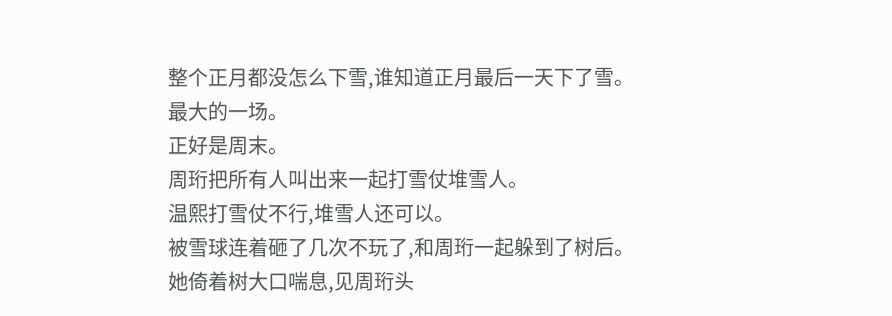整个正月都没怎么下雪,谁知道正月最后一天下了雪。
最大的一场。
正好是周末。
周珩把所有人叫出来一起打雪仗堆雪人。
温熙打雪仗不行,堆雪人还可以。
被雪球连着砸了几次不玩了,和周珩一起躲到了树后。
她倚着树大口喘息,见周珩头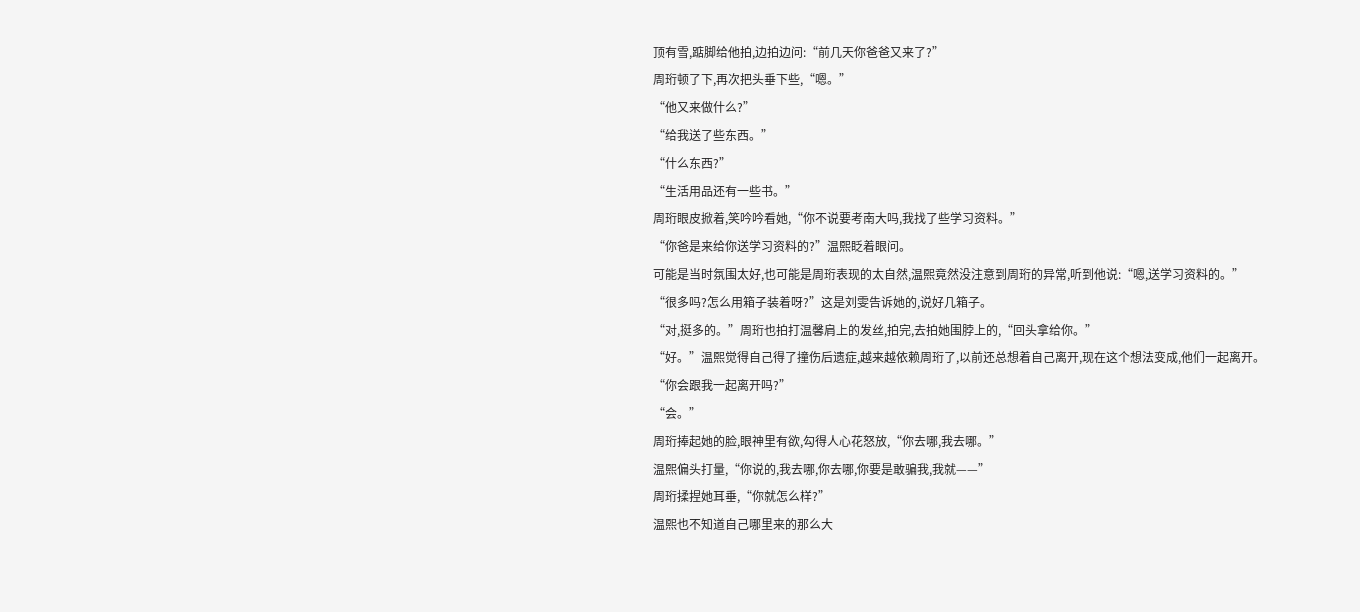顶有雪,踮脚给他拍,边拍边问:“前几天你爸爸又来了?”
周珩顿了下,再次把头垂下些,“嗯。”
“他又来做什么?”
“给我送了些东西。”
“什么东西?”
“生活用品还有一些书。”
周珩眼皮掀着,笑吟吟看她,“你不说要考南大吗,我找了些学习资料。”
“你爸是来给你送学习资料的?”温熙眨着眼问。
可能是当时氛围太好,也可能是周珩表现的太自然,温熙竟然没注意到周珩的异常,听到他说:“嗯,送学习资料的。”
“很多吗?怎么用箱子装着呀?”这是刘雯告诉她的,说好几箱子。
“对,挺多的。”周珩也拍打温馨肩上的发丝,拍完,去拍她围脖上的,“回头拿给你。”
“好。”温熙觉得自己得了撞伤后遗症,越来越依赖周珩了,以前还总想着自己离开,现在这个想法变成,他们一起离开。
“你会跟我一起离开吗?”
“会。”
周珩捧起她的脸,眼神里有欲,勾得人心花怒放,“你去哪,我去哪。”
温熙偏头打量,“你说的,我去哪,你去哪,你要是敢骗我,我就——”
周珩揉捏她耳垂,“你就怎么样?”
温熙也不知道自己哪里来的那么大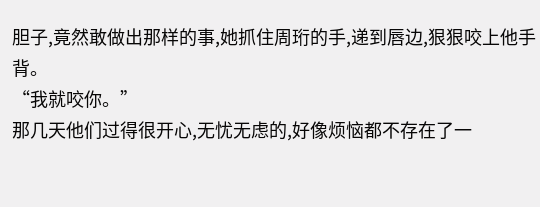胆子,竟然敢做出那样的事,她抓住周珩的手,递到唇边,狠狠咬上他手背。
“我就咬你。”
那几天他们过得很开心,无忧无虑的,好像烦恼都不存在了一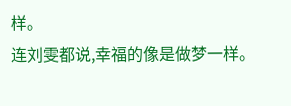样。
连刘雯都说,幸福的像是做梦一样。